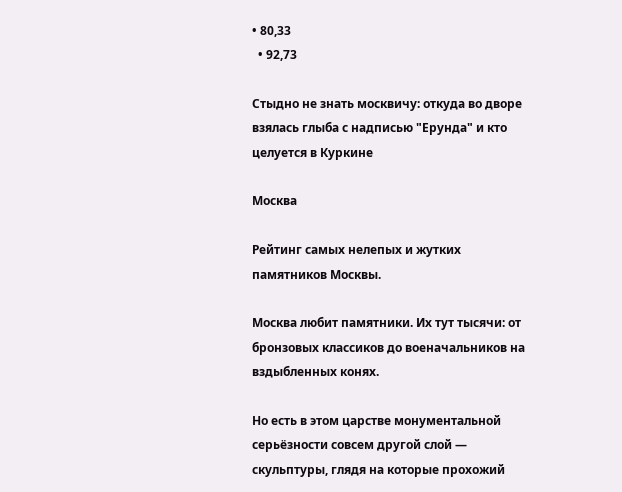• 80,33
  • 92,73

Стыдно не знать москвичу: откуда во дворе взялась глыба с надписью "Ерунда" и кто целуется в Куркине

Москва

Рейтинг самых нелепых и жутких памятников Москвы.

Москва любит памятники. Их тут тысячи: от бронзовых классиков до военачальников на вздыбленных конях.

Но есть в этом царстве монументальной серьёзности совсем другой слой — скульптуры, глядя на которые прохожий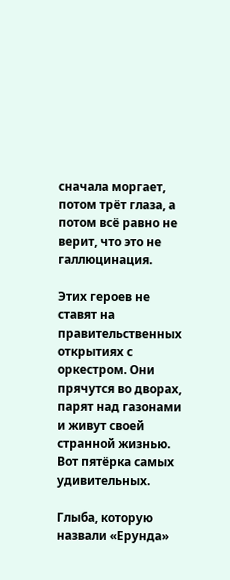сначала моргает, потом трёт глаза, а потом всё равно не верит, что это не галлюцинация.

Этих героев не ставят на правительственных открытиях с оркестром. Они прячутся во дворах, парят над газонами и живут своей странной жизнью. Вот пятёрка самых удивительных.

Глыба, которую назвали «Ерунда»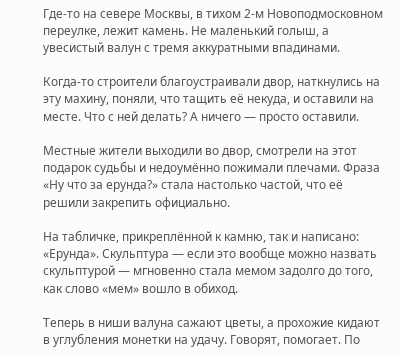Где-то на севере Москвы, в тихом 2-м Новоподмосковном переулке, лежит камень. Не маленький голыш, а увесистый валун с тремя аккуратными впадинами.

Когда-то строители благоустраивали двор, наткнулись на эту махину, поняли, что тащить её некуда, и оставили на месте. Что с ней делать? А ничего — просто оставили.

Местные жители выходили во двор, смотрели на этот подарок судьбы и недоумённо пожимали плечами. Фраза «Ну что за ерунда?» стала настолько частой, что её решили закрепить официально.

На табличке, прикреплённой к камню, так и написано: «Ерунда». Скульптура — если это вообще можно назвать скульптурой — мгновенно стала мемом задолго до того, как слово «мем» вошло в обиход.

Теперь в ниши валуна сажают цветы, а прохожие кидают в углубления монетки на удачу. Говорят, помогает. По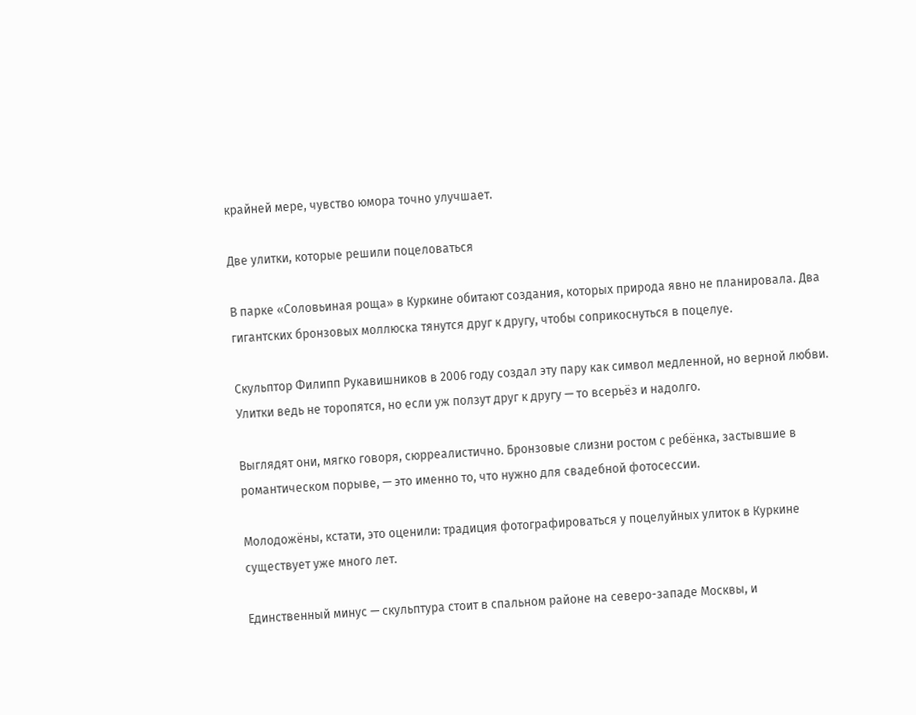крайней мере, чувство юмора точно улучшает.

Две улитки, которые решили поцеловаться

В парке «Соловьиная роща» в Куркине обитают создания, которых природа явно не планировала. Два гигантских бронзовых моллюска тянутся друг к другу, чтобы соприкоснуться в поцелуе.

Скульптор Филипп Рукавишников в 2006 году создал эту пару как символ медленной, но верной любви. Улитки ведь не торопятся, но если уж ползут друг к другу — то всерьёз и надолго.

Выглядят они, мягко говоря, сюрреалистично. Бронзовые слизни ростом с ребёнка, застывшие в романтическом порыве, — это именно то, что нужно для свадебной фотосессии.

Молодожёны, кстати, это оценили: традиция фотографироваться у поцелуйных улиток в Куркине существует уже много лет.

Единственный минус — скульптура стоит в спальном районе на северо-западе Москвы, и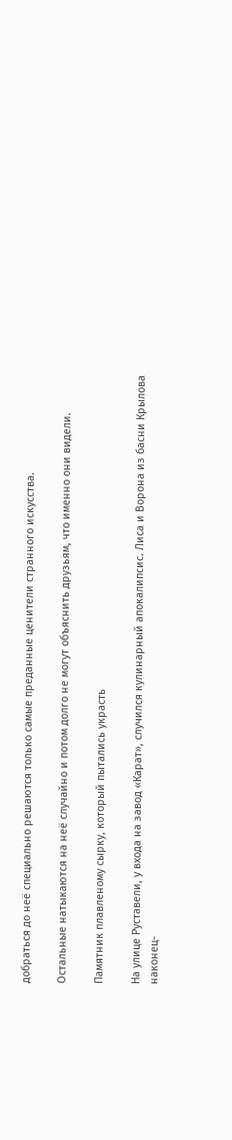добраться до неё специально решаются только самые преданные ценители странного искусства.

Остальные натыкаются на неё случайно и потом долго не могут объяснить друзьям, что именно они видели.

Памятник плавленому сырку, который пытались украсть

На улице Руставели, у входа на завод «Карат», случился кулинарный апокалипсис. Лиса и Ворона из басни Крылова наконец-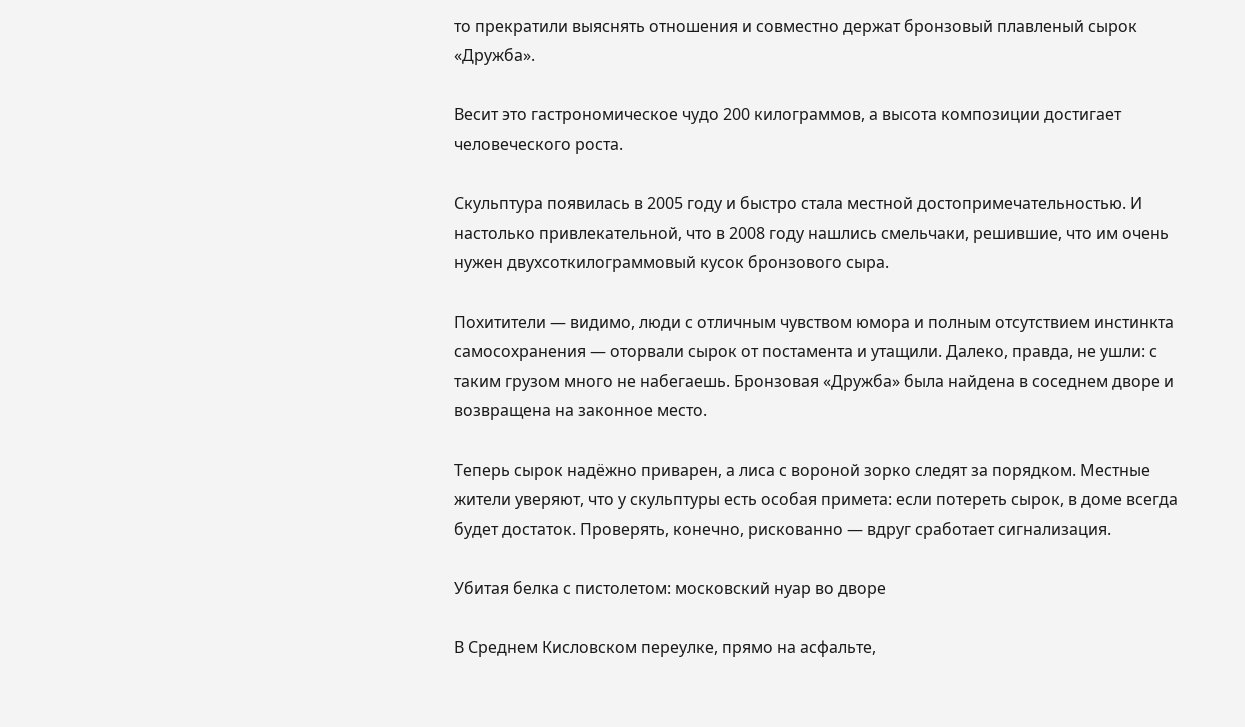то прекратили выяснять отношения и совместно держат бронзовый плавленый сырок «Дружба».

Весит это гастрономическое чудо 200 килограммов, а высота композиции достигает человеческого роста.

Скульптура появилась в 2005 году и быстро стала местной достопримечательностью. И настолько привлекательной, что в 2008 году нашлись смельчаки, решившие, что им очень нужен двухсоткилограммовый кусок бронзового сыра.

Похитители — видимо, люди с отличным чувством юмора и полным отсутствием инстинкта самосохранения — оторвали сырок от постамента и утащили. Далеко, правда, не ушли: с таким грузом много не набегаешь. Бронзовая «Дружба» была найдена в соседнем дворе и возвращена на законное место.

Теперь сырок надёжно приварен, а лиса с вороной зорко следят за порядком. Местные жители уверяют, что у скульптуры есть особая примета: если потереть сырок, в доме всегда будет достаток. Проверять, конечно, рискованно — вдруг сработает сигнализация.

Убитая белка с пистолетом: московский нуар во дворе

В Среднем Кисловском переулке, прямо на асфальте,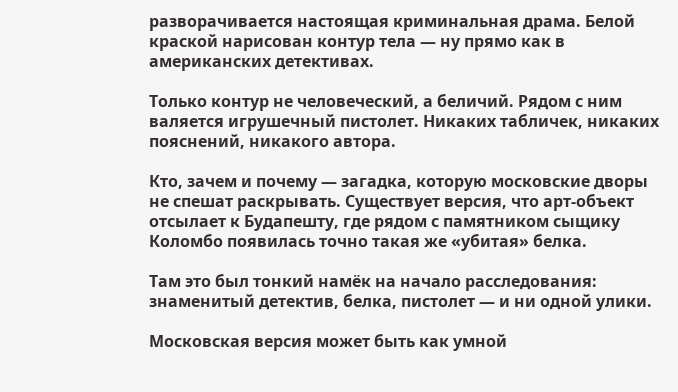разворачивается настоящая криминальная драма. Белой краской нарисован контур тела — ну прямо как в американских детективах.

Только контур не человеческий, а беличий. Рядом с ним валяется игрушечный пистолет. Никаких табличек, никаких пояснений, никакого автора.

Кто, зачем и почему — загадка, которую московские дворы не спешат раскрывать. Существует версия, что арт-объект отсылает к Будапешту, где рядом с памятником сыщику Коломбо появилась точно такая же «убитая» белка.

Там это был тонкий намёк на начало расследования: знаменитый детектив, белка, пистолет — и ни одной улики.

Московская версия может быть как умной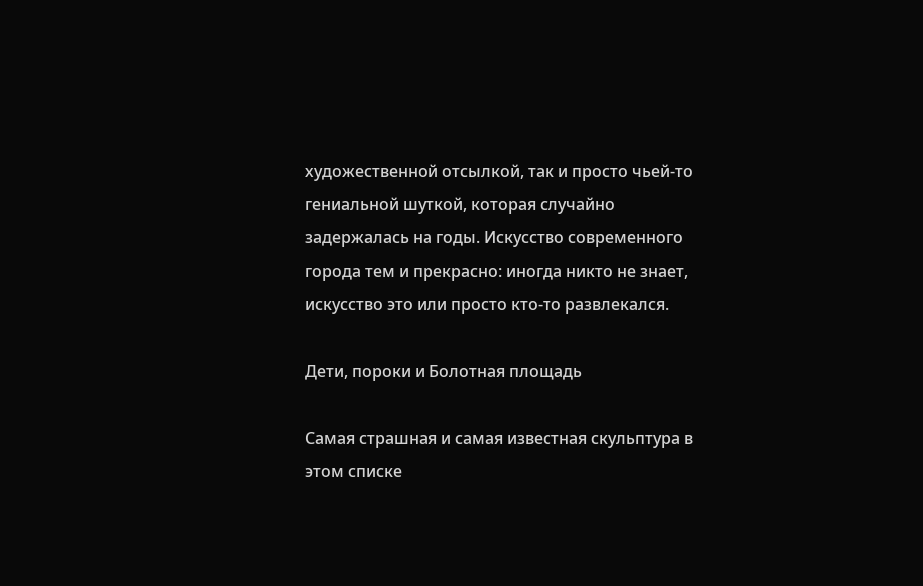художественной отсылкой, так и просто чьей-то гениальной шуткой, которая случайно задержалась на годы. Искусство современного города тем и прекрасно: иногда никто не знает, искусство это или просто кто-то развлекался.

Дети, пороки и Болотная площадь

Самая страшная и самая известная скульптура в этом списке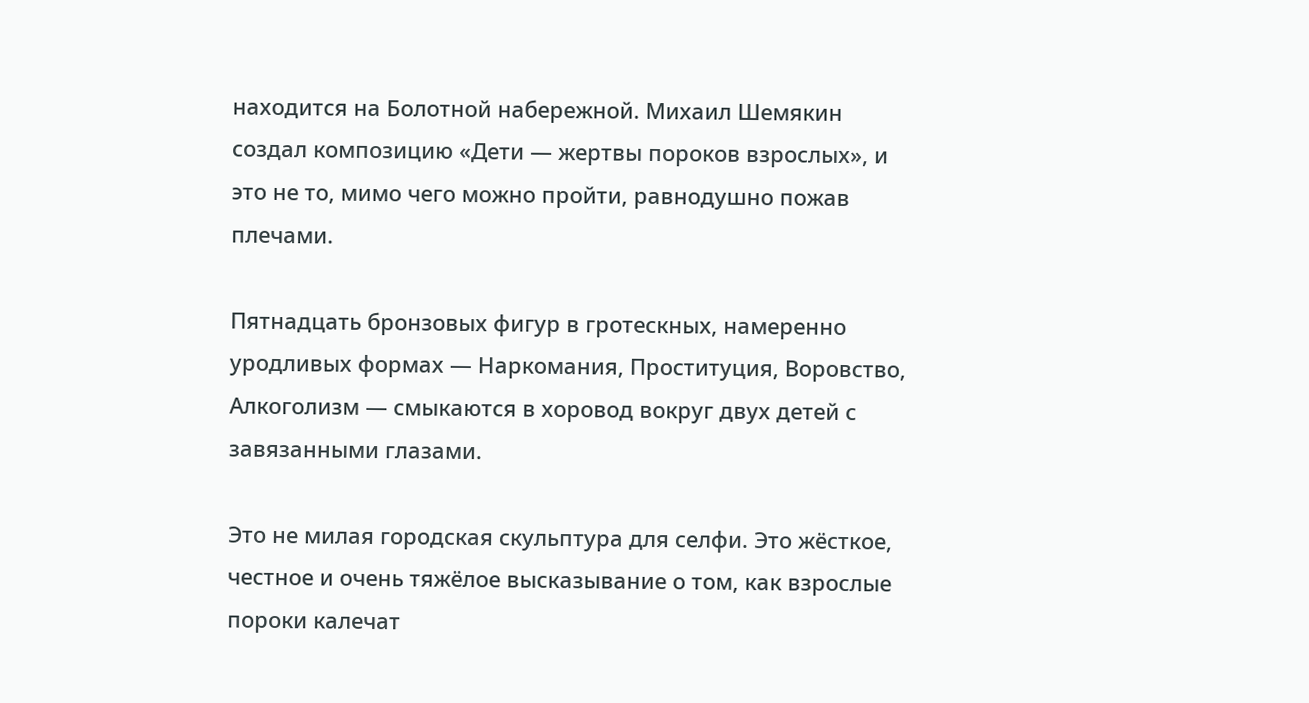находится на Болотной набережной. Михаил Шемякин создал композицию «Дети — жертвы пороков взрослых», и это не то, мимо чего можно пройти, равнодушно пожав плечами.

Пятнадцать бронзовых фигур в гротескных, намеренно уродливых формах — Наркомания, Проституция, Воровство, Алкоголизм — смыкаются в хоровод вокруг двух детей с завязанными глазами.

Это не милая городская скульптура для селфи. Это жёсткое, честное и очень тяжёлое высказывание о том, как взрослые пороки калечат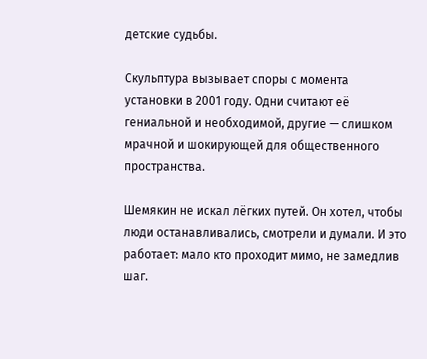детские судьбы.

Скульптура вызывает споры с момента установки в 2001 году. Одни считают её гениальной и необходимой, другие — слишком мрачной и шокирующей для общественного пространства.

Шемякин не искал лёгких путей. Он хотел, чтобы люди останавливались, смотрели и думали. И это работает: мало кто проходит мимо, не замедлив шаг.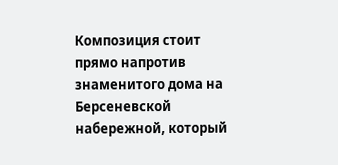Композиция стоит прямо напротив знаменитого дома на Берсеневской набережной, который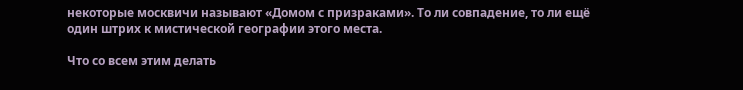некоторые москвичи называют «Домом с призраками». То ли совпадение, то ли ещё один штрих к мистической географии этого места.

Что со всем этим делать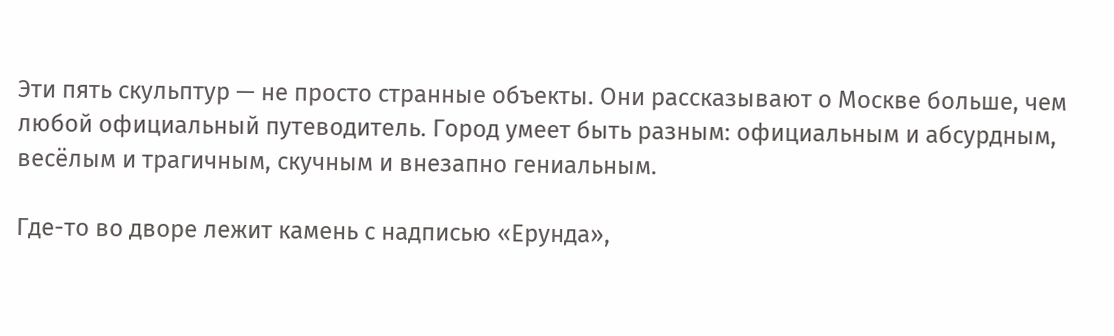Эти пять скульптур — не просто странные объекты. Они рассказывают о Москве больше, чем любой официальный путеводитель. Город умеет быть разным: официальным и абсурдным, весёлым и трагичным, скучным и внезапно гениальным.

Где-то во дворе лежит камень с надписью «Ерунда»,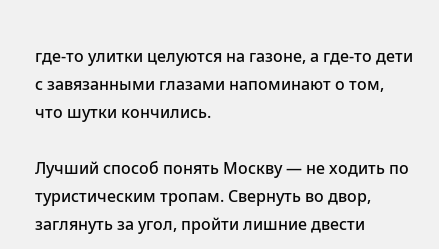где-то улитки целуются на газоне, а где-то дети с завязанными глазами напоминают о том, что шутки кончились.

Лучший способ понять Москву — не ходить по туристическим тропам. Свернуть во двор, заглянуть за угол, пройти лишние двести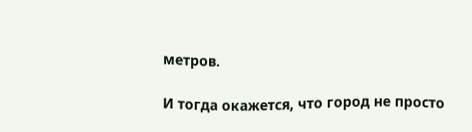метров.

И тогда окажется, что город не просто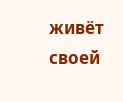живёт своей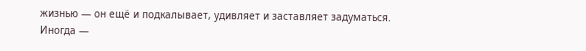жизнью — он ещё и подкалывает, удивляет и заставляет задуматься. Иногда —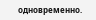одновременно.